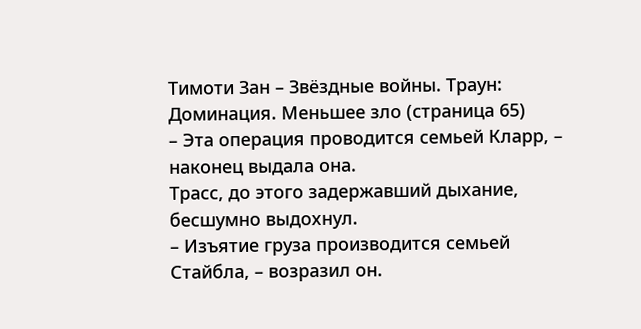Тимоти Зан – Звёздные войны. Траун: Доминация. Меньшее зло (страница 65)
– Эта операция проводится семьей Кларр, – наконец выдала она.
Трасс, до этого задержавший дыхание, бесшумно выдохнул.
– Изъятие груза производится семьей Стайбла, – возразил он.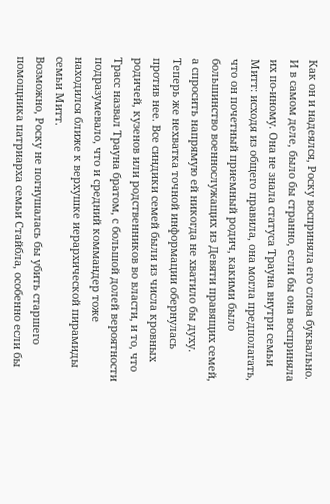Как он и надеялся, Роску восприняла его слова буквально.
И в самом деле, было бы странно, если бы она восприняла их по-иному. Она не знала статуса Трауна внутри семьи Митт: исходя из общего правила, она могла предполагать, что он почетный приемный родич, какими было большинство военнослужащих из Девяти правящих семей, а спросить напрямую ей никогда не хватило бы духу.
Теперь же нехватка точной информации обернулась против нее. Все синдики семей были из числа кровных родичей, кузенов или родственников во власти, и то, что Трасс назвал Трауна братом, с большой долей вероятности подразумевало, что и средний коммандер тоже находился ближе к верхушке иерархической пирамиды семьи Митт.
Возможно, Роску не погнушалась бы убить старшего помощника патриарха семьи Стайбла, особенно если бы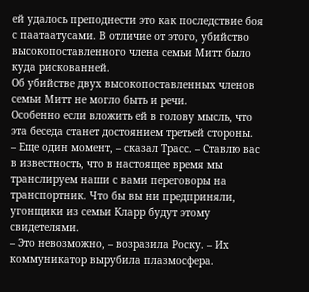ей удалось преподнести это как последствие боя с паатаатусами. В отличие от этого, убийство высокопоставленного члена семьи Митт было куда рискованней.
Об убийстве двух высокопоставленных членов семьи Митт не могло быть и речи.
Особенно если вложить ей в голову мысль, что эта беседа станет достоянием третьей стороны.
– Еще один момент, – сказал Трасс. – Ставлю вас в известность, что в настоящее время мы транслируем наши с вами переговоры на транспортник. Что бы вы ни предприняли, угонщики из семьи Кларр будут этому свидетелями.
– Это невозможно, – возразила Роску. – Их коммуникатор вырубила плазмосфера.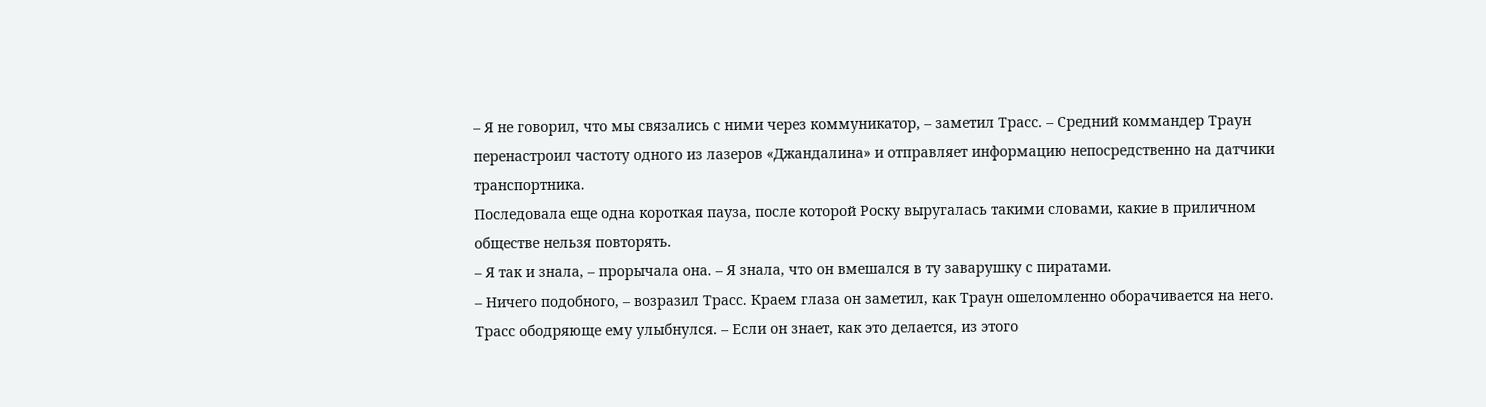– Я не говорил, что мы связались с ними через коммуникатор, – заметил Трасс. – Средний коммандер Траун перенастроил частоту одного из лазеров «Джандалина» и отправляет информацию непосредственно на датчики транспортника.
Последовала еще одна короткая пауза, после которой Роску выругалась такими словами, какие в приличном обществе нельзя повторять.
– Я так и знала, – прорычала она. – Я знала, что он вмешался в ту заварушку с пиратами.
– Ничего подобного, – возразил Трасс. Краем глаза он заметил, как Траун ошеломленно оборачивается на него. Трасс ободряюще ему улыбнулся. – Если он знает, как это делается, из этого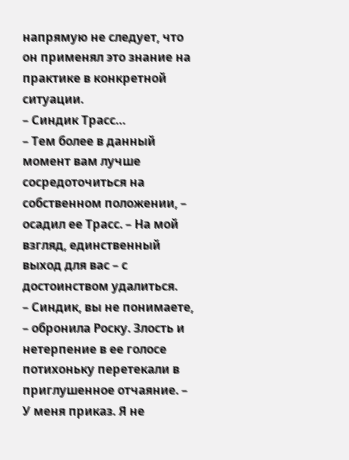напрямую не следует, что он применял это знание на практике в конкретной ситуации.
– Синдик Трасс…
– Тем более в данный момент вам лучше сосредоточиться на собственном положении, – осадил ее Трасс. – На мой взгляд, единственный выход для вас – с достоинством удалиться.
– Синдик, вы не понимаете, – обронила Роску. Злость и нетерпение в ее голосе потихоньку перетекали в приглушенное отчаяние. – У меня приказ. Я не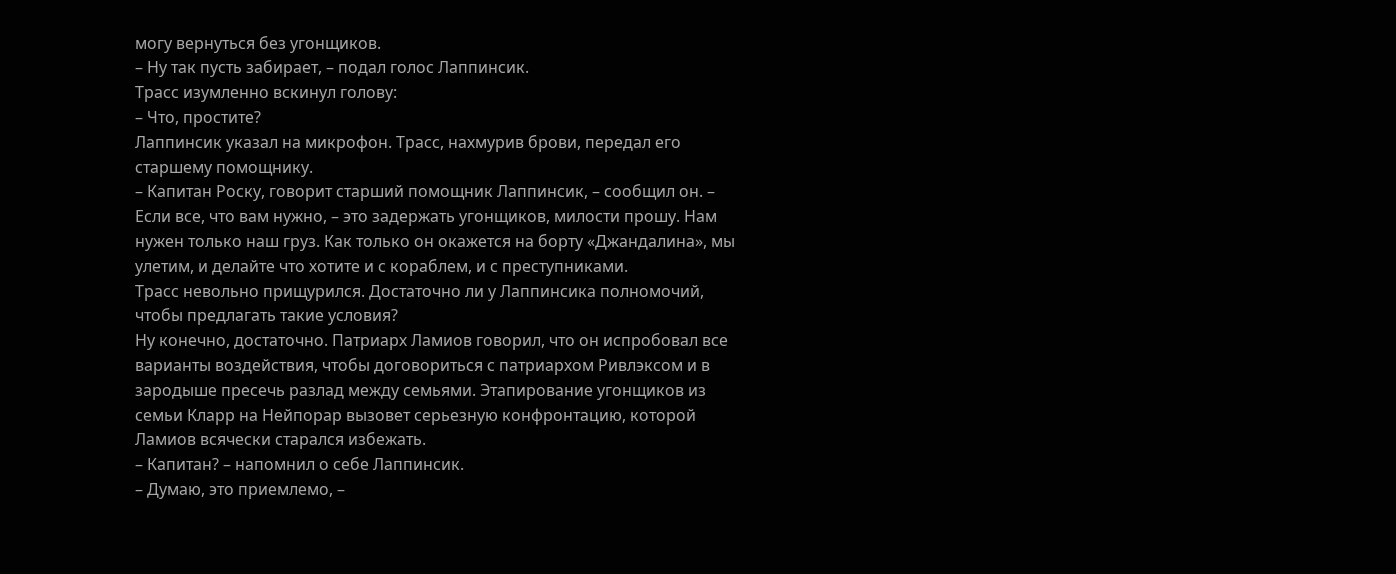могу вернуться без угонщиков.
– Ну так пусть забирает, – подал голос Лаппинсик.
Трасс изумленно вскинул голову:
– Что, простите?
Лаппинсик указал на микрофон. Трасс, нахмурив брови, передал его старшему помощнику.
– Капитан Роску, говорит старший помощник Лаппинсик, – сообщил он. – Если все, что вам нужно, – это задержать угонщиков, милости прошу. Нам нужен только наш груз. Как только он окажется на борту «Джандалина», мы улетим, и делайте что хотите и с кораблем, и с преступниками.
Трасс невольно прищурился. Достаточно ли у Лаппинсика полномочий, чтобы предлагать такие условия?
Ну конечно, достаточно. Патриарх Ламиов говорил, что он испробовал все варианты воздействия, чтобы договориться с патриархом Ривлэксом и в зародыше пресечь разлад между семьями. Этапирование угонщиков из семьи Кларр на Нейпорар вызовет серьезную конфронтацию, которой Ламиов всячески старался избежать.
– Капитан? – напомнил о себе Лаппинсик.
– Думаю, это приемлемо, –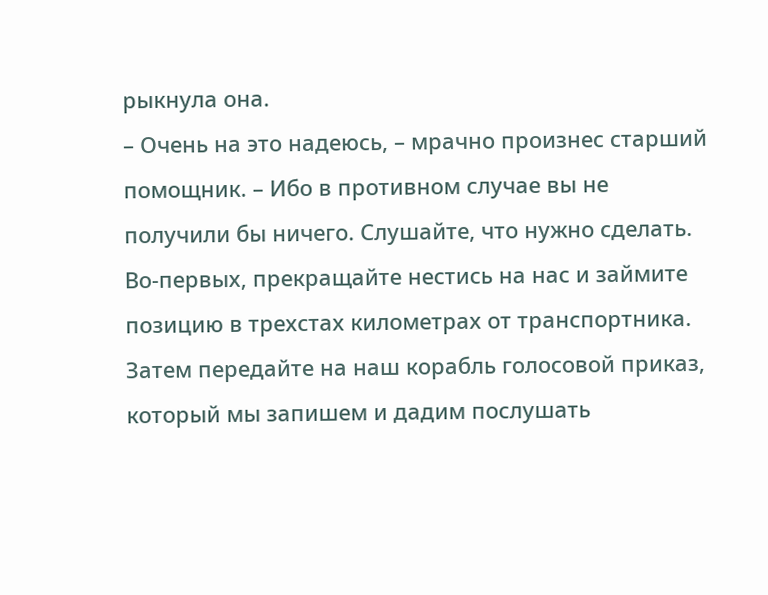рыкнула она.
– Очень на это надеюсь, – мрачно произнес старший помощник. – Ибо в противном случае вы не получили бы ничего. Слушайте, что нужно сделать. Во-первых, прекращайте нестись на нас и займите позицию в трехстах километрах от транспортника. Затем передайте на наш корабль голосовой приказ, который мы запишем и дадим послушать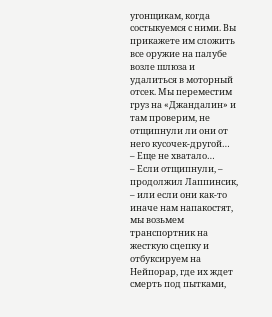угонщикам, когда состыкуемся с ними. Вы прикажете им сложить все оружие на палубе возле шлюза и удалиться в моторный отсек. Мы переместим груз на «Джандалин» и там проверим, не отщипнули ли они от него кусочек-другой…
– Еще не хватало…
– Если отщипнули, – продолжил Лаппинсик, – или если они как-то иначе нам напакостят, мы возьмем транспортник на жесткую сцепку и отбуксируем на Нейпорар, где их ждет смерть под пытками,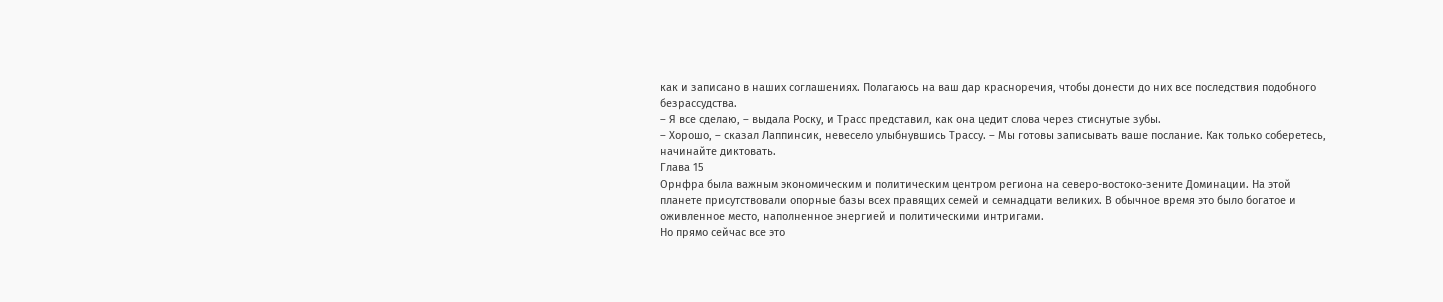как и записано в наших соглашениях. Полагаюсь на ваш дар красноречия, чтобы донести до них все последствия подобного безрассудства.
– Я все сделаю, – выдала Роску, и Трасс представил, как она цедит слова через стиснутые зубы.
– Хорошо, – сказал Лаппинсик, невесело улыбнувшись Трассу. – Мы готовы записывать ваше послание. Как только соберетесь, начинайте диктовать.
Глава 15
Орнфра была важным экономическим и политическим центром региона на северо-востоко-зените Доминации. На этой планете присутствовали опорные базы всех правящих семей и семнадцати великих. В обычное время это было богатое и оживленное место, наполненное энергией и политическими интригами.
Но прямо сейчас все это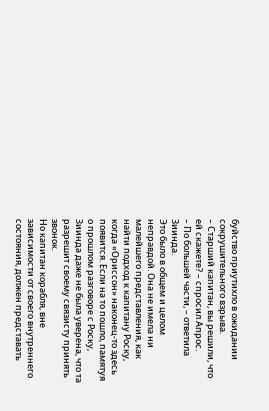буйство приутихло в ожидании сокрушительного взрыва.
– Старший капитан, вы решили, что ей скажете? – спросил Апрос.
– По большей части, – ответила Зиинда.
Это было в общем и целом неправдой. Она не имела ни малейшего представления, как найти подход к капитану Роску, когда «Ориссон» наконец-то здесь появится. Если на то пошло, памятуя о прошлом разговоре с Роску, Зиинда даже не была уверена, что та разрешит своему связисту принять звонок.
Но капитан корабля, вне зависимости от своего внутреннего состояния, должен представать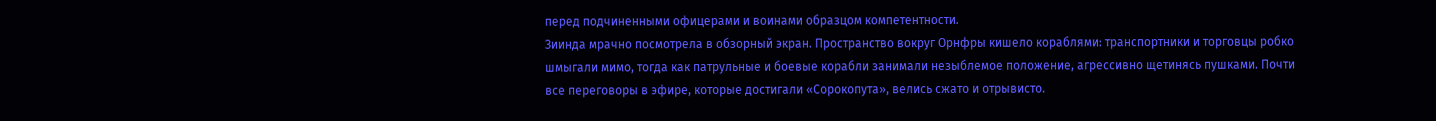перед подчиненными офицерами и воинами образцом компетентности.
Зиинда мрачно посмотрела в обзорный экран. Пространство вокруг Орнфры кишело кораблями: транспортники и торговцы робко шмыгали мимо, тогда как патрульные и боевые корабли занимали незыблемое положение, агрессивно щетинясь пушками. Почти все переговоры в эфире, которые достигали «Сорокопута», велись сжато и отрывисто.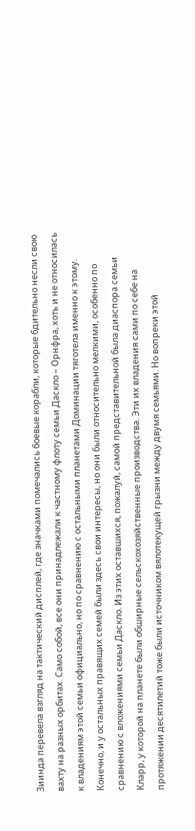Зиинда перевела взгляд на тактический дисплей, где значками помечались боевые корабли, которые бдительно несли свою вахту на разных орбитах. Само собой, все они принадлежали к частному флоту семьи Даскло – Орнфра, хоть и не относилась к владениям этой семьи официально, но по сравнению с остальными планетами Доминации тяготела именно к этому. Конечно, и у остальных правящих семей были здесь свои интересы, но они были относительно мелкими, особенно по сравнению с вложениями семьи Даскло. Из этих оставшихся, пожалуй, самой представительной была диаспора семьи Кларр, у которой на планете были обширные сельскохозяйственные производства. Эти их владения сами по себе на протяжении десятилетий тоже были источником вялотекущей грызни между двумя семьями. Но вопреки этой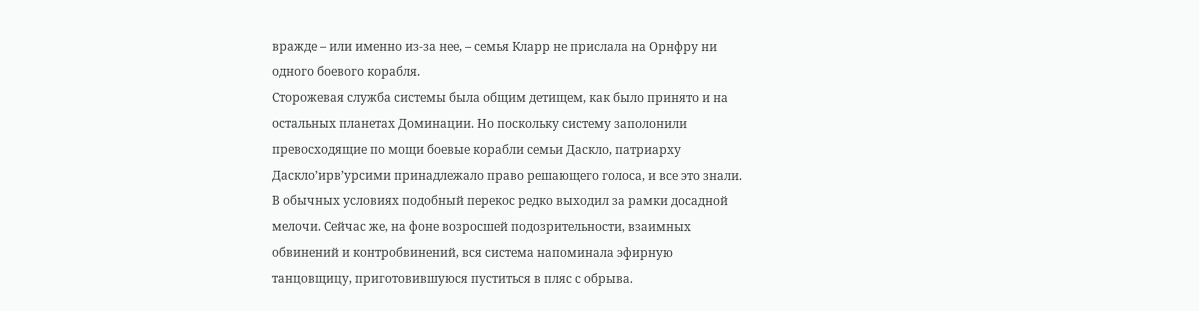вражде – или именно из-за нее, – семья Кларр не прислала на Орнфру ни одного боевого корабля.
Сторожевая служба системы была общим детищем, как было принято и на остальных планетах Доминации. Но поскольку систему заполонили превосходящие по мощи боевые корабли семьи Даскло, патриарху Даскло’ирв’урсими принадлежало право решающего голоса, и все это знали.
В обычных условиях подобный перекос редко выходил за рамки досадной мелочи. Сейчас же, на фоне возросшей подозрительности, взаимных обвинений и контробвинений, вся система напоминала эфирную танцовщицу, приготовившуюся пуститься в пляс с обрыва.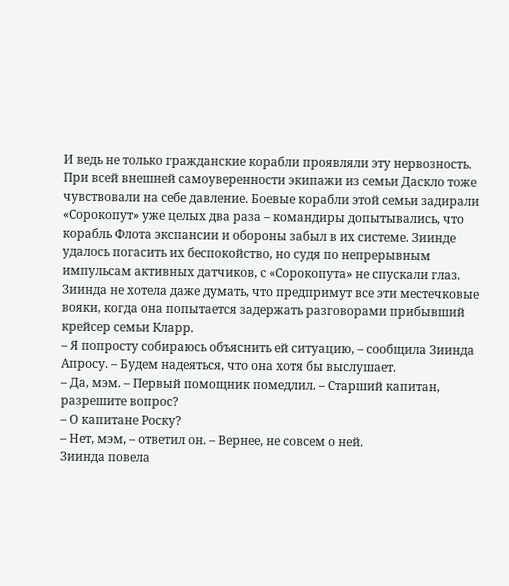И ведь не только гражданские корабли проявляли эту нервозность. При всей внешней самоуверенности экипажи из семьи Даскло тоже чувствовали на себе давление. Боевые корабли этой семьи задирали «Сорокопут» уже целых два раза – командиры допытывались, что корабль Флота экспансии и обороны забыл в их системе. Зиинде удалось погасить их беспокойство, но судя по непрерывным импульсам активных датчиков, с «Сорокопута» не спускали глаз.
Зиинда не хотела даже думать, что предпримут все эти местечковые вояки, когда она попытается задержать разговорами прибывший крейсер семьи Кларр.
– Я попросту собираюсь объяснить ей ситуацию, – сообщила Зиинда Апросу. – Будем надеяться, что она хотя бы выслушает.
– Да, мэм. – Первый помощник помедлил. – Старший капитан, разрешите вопрос?
– О капитане Роску?
– Нет, мэм, – ответил он. – Вернее, не совсем о ней.
Зиинда повела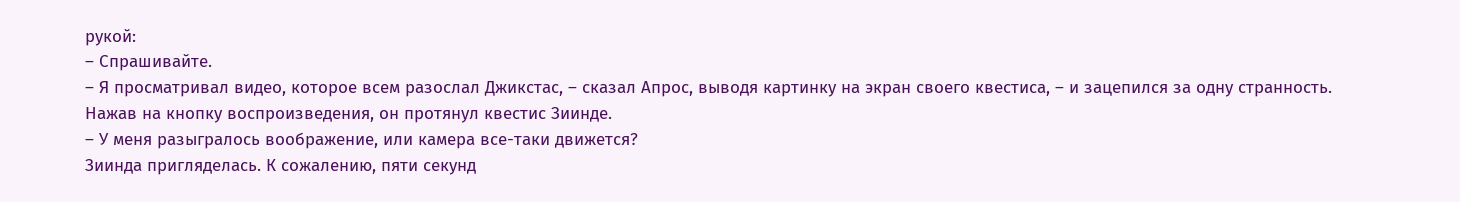рукой:
– Спрашивайте.
– Я просматривал видео, которое всем разослал Джикстас, – сказал Апрос, выводя картинку на экран своего квестиса, – и зацепился за одну странность.
Нажав на кнопку воспроизведения, он протянул квестис Зиинде.
– У меня разыгралось воображение, или камера все-таки движется?
Зиинда пригляделась. К сожалению, пяти секунд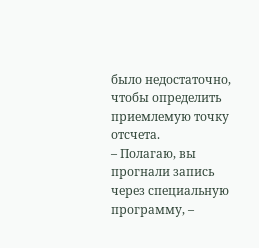было недостаточно, чтобы определить приемлемую точку отсчета.
– Полагаю, вы прогнали запись через специальную программу, –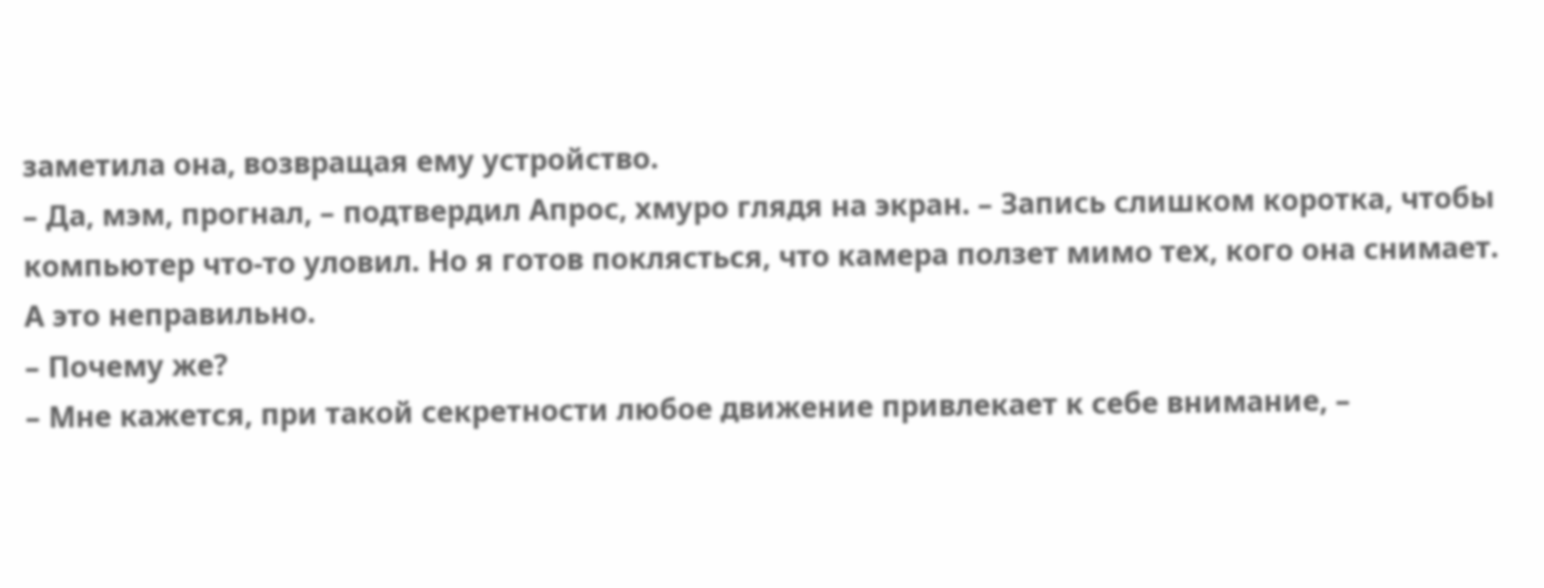заметила она, возвращая ему устройство.
– Да, мэм, прогнал, – подтвердил Апрос, хмуро глядя на экран. – Запись слишком коротка, чтобы компьютер что-то уловил. Но я готов поклясться, что камера ползет мимо тех, кого она снимает. А это неправильно.
– Почему же?
– Мне кажется, при такой секретности любое движение привлекает к себе внимание, –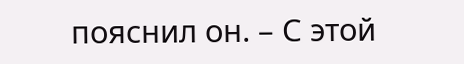пояснил он. – С этой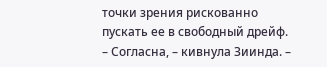точки зрения рискованно пускать ее в свободный дрейф.
– Согласна, – кивнула Зиинда. –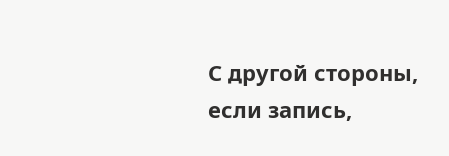С другой стороны, если запись,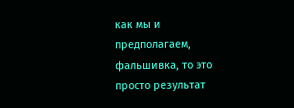как мы и предполагаем, фальшивка, то это просто результат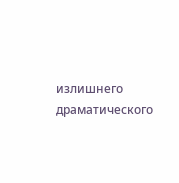излишнего драматического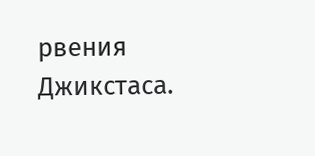рвения Джикстаса.